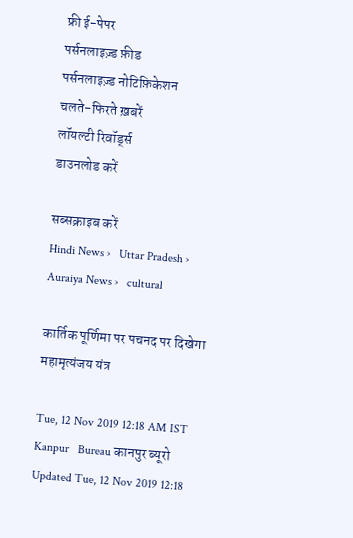फ्री ई-पेपर
पर्सनलाइज़्ड फ़ीड
पर्सनलाइज़्ड नोटिफ़िकेशन
चलते-फिरते ख़बरें
लॉयल्टी रिवॉर्ड्स
डाउनलोड करें

सब्सक्राइब करें
Hindi News ›   Uttar Pradesh ›   Auraiya News ›   cultural

कार्तिक पूर्णिमा पर पचनद पर दिखेगा महामृत्यंजय यंत्र

Tue, 12 Nov 2019 12:18 AM IST
Kanpur   Bureau कानपुर ब्यूरो
Updated Tue, 12 Nov 2019 12:18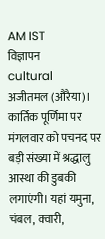AM IST
विज्ञापन
cultural
अजीतमल (औरैया)। कार्तिक पूर्णिमा पर मंगलवार को पचनद पर बड़ी संख्या में श्रद्धालु आस्था की डुबकी लगाएंगी। यहां यमुना, चंबल, क्वारी,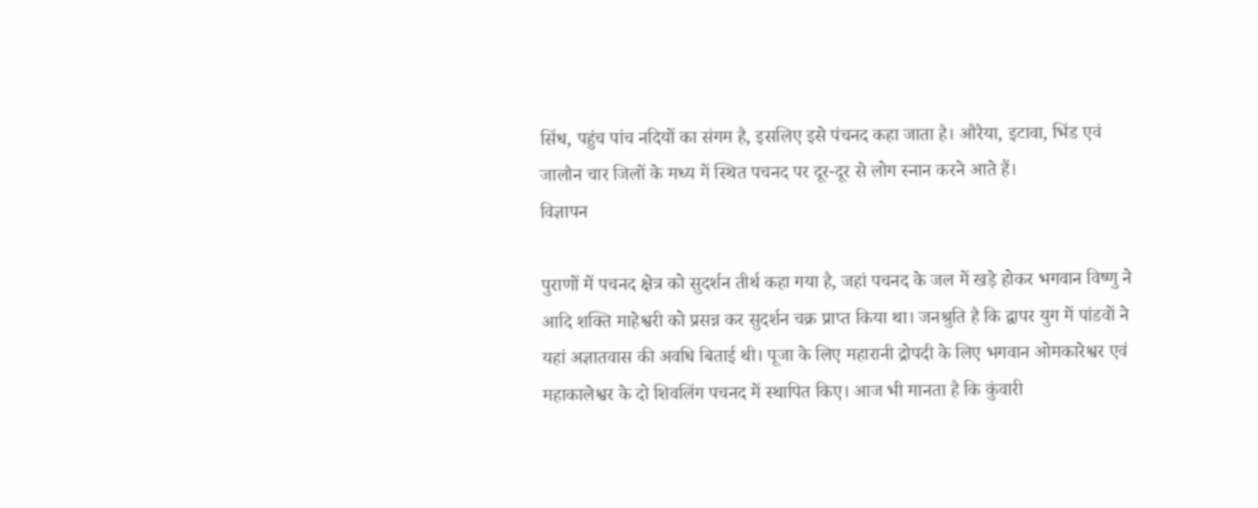सिंध, पहुंच पांच नदियों का संगम है, इसलिए इसे पंचनद कहा जाता है। औरैया, इटावा, भिंड एवं जालौन चार जिलों के मध्य में स्थित पचनद पर दूर-दूर से लोग स्नान करने आते हैं।
विज्ञापन

पुराणों में पचनद क्षेत्र को सुदर्शन तीर्थ कहा गया है, जहां पचनद के जल में खड़े होकर भगवान विष्णु ने आदि शक्ति माहेश्वरी को प्रसन्न कर सुदर्शन चक्र प्राप्त किया था। जनश्रुति है कि द्वापर युग में पांडवों ने यहां अज्ञातवास की अवधि बिताई थी। पूजा के लिए महारानी द्रोपदी के लिए भगवान ओमकारेश्वर एवं महाकालेश्वर के दो शिवलिंग पचनद में स्थापित किए। आज भी मानता है कि कुंवारी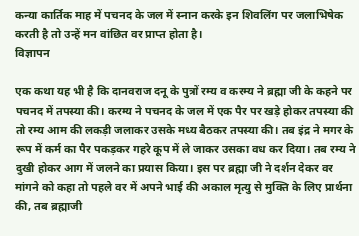कन्या कार्तिक माह में पचनद के जल में स्नान करके इन शिवलिंग पर जलाभिषेक करती है तो उन्हें मन वांछित वर प्राप्त होता है।
विज्ञापन

एक कथा यह भी है कि दानवराज दनू के पुत्रों रम्य व करम्य ने ब्रह्मा जी के कहने पर पचनद में तपस्या की। करम्य ने पचनद के जल में एक पैर पर खड़े होकर तपस्या की तो रम्य आम की लकड़ी जलाकर उसके मध्य बैठकर तपस्या की। तब इंद्र ने मगर के रूप में कर्म का पैर पकड़कर गहरे कूप में ले जाकर उसका वध कर दिया। तब रम्य ने दुखी होकर आग में जलने का प्रयास किया। इस पर ब्रह्मा जी ने दर्शन देकर वर मांगने को कहा तो पहले वर में अपने भाई की अकाल मृत्यु से मुक्ति के लिए प्रार्थना की, तब ब्रह्माजी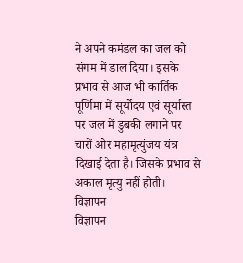ने अपने कमंडल का जल को संगम में डाल दिया। इसके प्रभाव से आज भी कार्तिक पूर्णिमा में सूर्योदय एवं सूर्यास्त पर जल में डुबकी लगाने पर चारों ओर महामृत्युंजय यंत्र दिखाई देता है। जिसके प्रभाव से अकाल मृत्यु नहीं होती।
विज्ञापन
विज्ञापन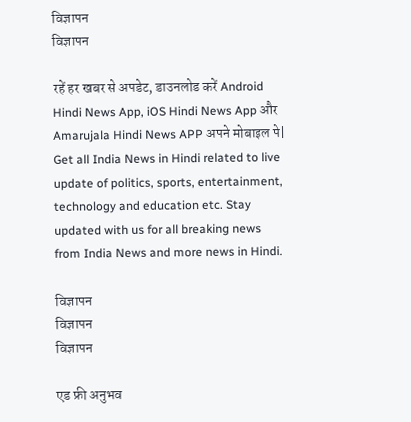विज्ञापन
विज्ञापन

रहें हर खबर से अपडेट, डाउनलोड करें Android Hindi News App, iOS Hindi News App और Amarujala Hindi News APP अपने मोबाइल पे|
Get all India News in Hindi related to live update of politics, sports, entertainment, technology and education etc. Stay updated with us for all breaking news from India News and more news in Hindi.

विज्ञापन
विज्ञापन
विज्ञापन

एड फ्री अनुभव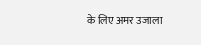के लिए अमर उजाला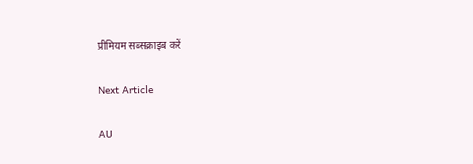प्रीमियम सब्सक्राइब करें

Next Article

AU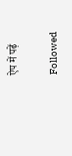ऐप में पढ़ें

Followed